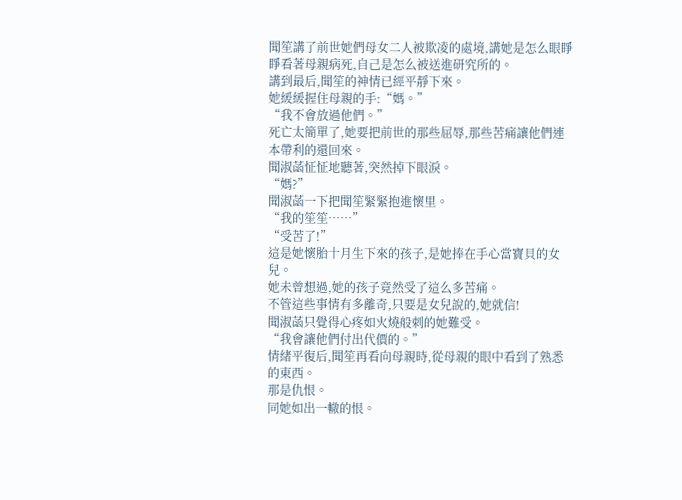聞笙講了前世她們母女二人被欺凌的處境,講她是怎么眼睜睜看著母親病死,自己是怎么被送進研究所的。
講到最后,聞笙的神情已經平靜下來。
她緩緩握住母親的手:“媽。”
“我不會放過他們。”
死亡太簡單了,她要把前世的那些屈辱,那些苦痛讓他們連本帶利的還回來。
聞淑菡怔怔地聽著,突然掉下眼淚。
“媽?”
聞淑菡一下把聞笙緊緊抱進懷里。
“我的笙笙……”
“受苦了!”
這是她懷胎十月生下來的孩子,是她捧在手心當寶貝的女兒。
她未曾想過,她的孩子竟然受了這么多苦痛。
不管這些事情有多離奇,只要是女兒說的,她就信!
聞淑菡只覺得心疼如火燒般刺的她難受。
“我會讓他們付出代價的。”
情緒平復后,聞笙再看向母親時,從母親的眼中看到了熟悉的東西。
那是仇恨。
同她如出一轍的恨。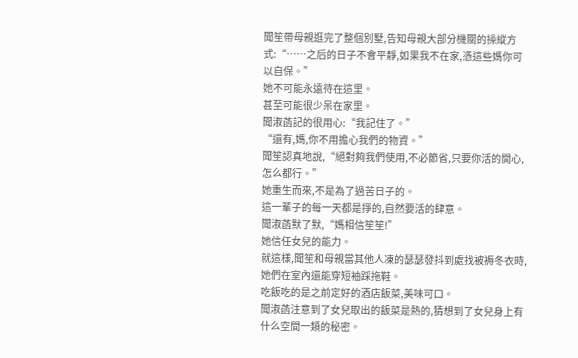聞笙帶母親逛完了整個別墅,告知母親大部分機關的操縱方式:“……之后的日子不會平靜,如果我不在家,憑這些媽你可以自保。”
她不可能永遠待在這里。
甚至可能很少呆在家里。
聞淑菡記的很用心:“我記住了。”
“還有,媽,你不用擔心我們的物資。”
聞笙認真地說,“絕對夠我們使用,不必節省,只要你活的開心,怎么都行。”
她重生而來,不是為了過苦日子的。
這一輩子的每一天都是掙的,自然要活的肆意。
聞淑菡默了默,“媽相信笙笙!”
她信任女兒的能力。
就這樣,聞笙和母親當其他人凍的瑟瑟發抖到處找被褥冬衣時,她們在室內還能穿短袖踩拖鞋。
吃飯吃的是之前定好的酒店飯菜,美味可口。
聞淑菡注意到了女兒取出的飯菜是熱的,猜想到了女兒身上有什么空間一類的秘密。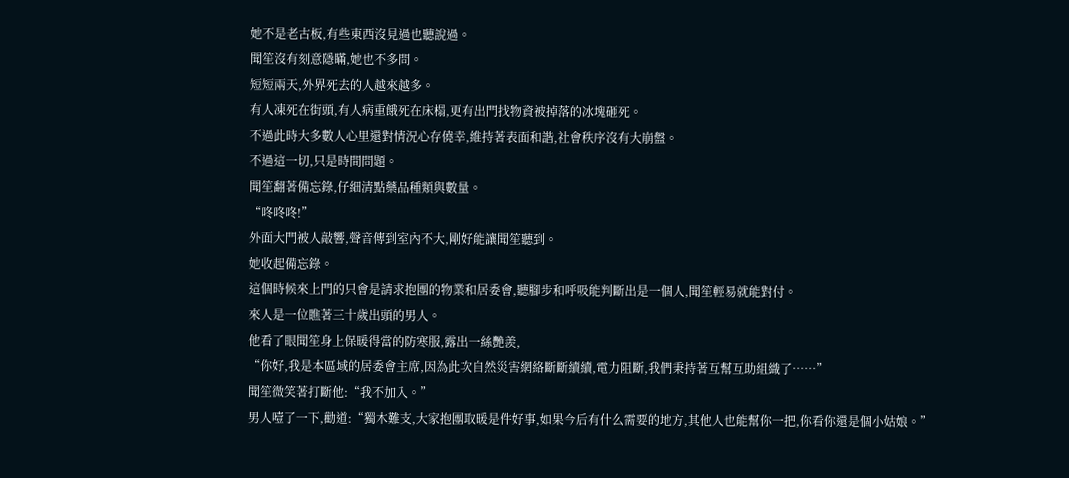她不是老古板,有些東西沒見過也聽說過。
聞笙沒有刻意隱瞞,她也不多問。
短短兩天,外界死去的人越來越多。
有人凍死在街頭,有人病重餓死在床榻,更有出門找物資被掉落的冰塊砸死。
不過此時大多數人心里還對情況心存僥幸,維持著表面和諧,社會秩序沒有大崩盤。
不過這一切,只是時間問題。
聞笙翻著備忘錄,仔細清點藥品種類與數量。
“咚咚咚!”
外面大門被人敲響,聲音傳到室內不大,剛好能讓聞笙聽到。
她收起備忘錄。
這個時候來上門的只會是請求抱團的物業和居委會,聽腳步和呼吸能判斷出是一個人,聞笙輕易就能對付。
來人是一位瞧著三十歲出頭的男人。
他看了眼聞笙身上保暖得當的防寒服,露出一絲艷羨,
“你好,我是本區域的居委會主席,因為此次自然災害網絡斷斷續續,電力阻斷,我們秉持著互幫互助組織了……”
聞笙微笑著打斷他:“我不加入。”
男人噎了一下,勸道:“獨木難支,大家抱團取暖是件好事,如果今后有什么需要的地方,其他人也能幫你一把,你看你還是個小姑娘。”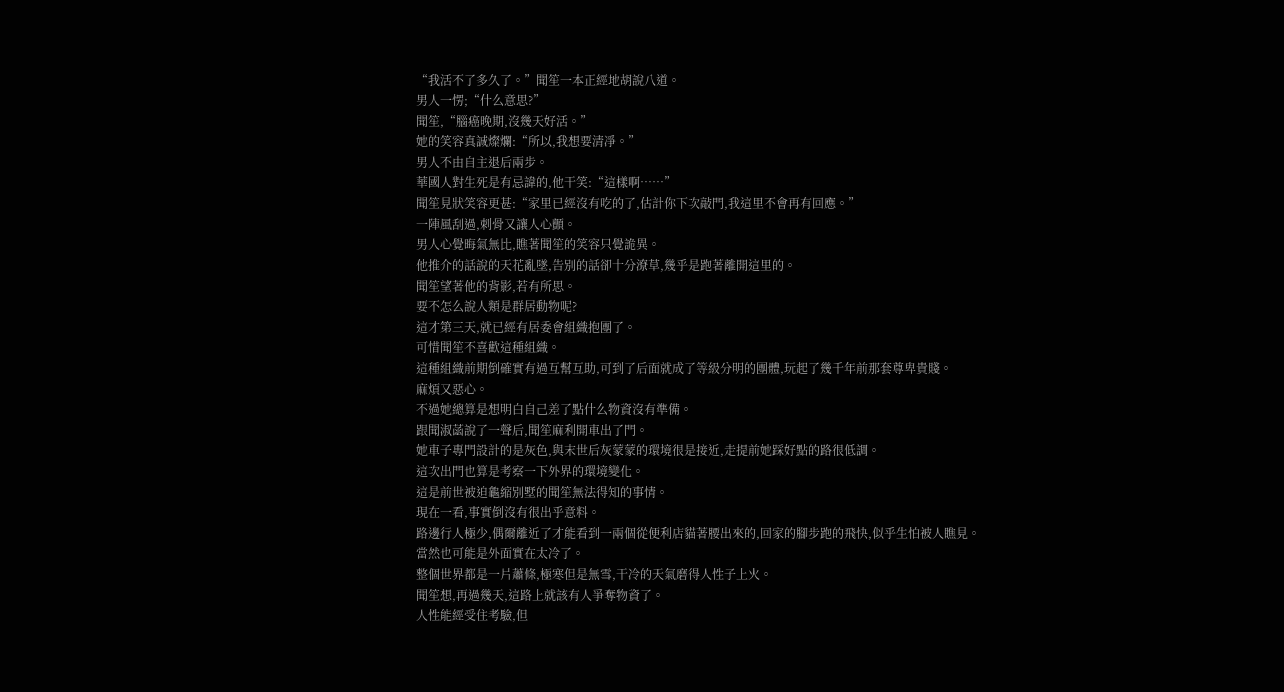“我活不了多久了。”聞笙一本正經地胡說八道。
男人一愣;“什么意思?”
聞笙,“腦癌晚期,沒幾天好活。”
她的笑容真誠燦爛:“所以,我想要清凈。”
男人不由自主退后兩步。
華國人對生死是有忌諱的,他干笑:“這樣啊……”
聞笙見狀笑容更甚:“家里已經沒有吃的了,估計你下次敲門,我這里不會再有回應。”
一陣風刮過,刺骨又讓人心顫。
男人心覺晦氣無比,瞧著聞笙的笑容只覺詭異。
他推介的話說的天花亂墜,告別的話卻十分潦草,幾乎是跑著離開這里的。
聞笙望著他的背影,若有所思。
要不怎么說人類是群居動物呢?
這才第三天,就已經有居委會組織抱團了。
可惜聞笙不喜歡這種組織。
這種組織前期倒確實有過互幫互助,可到了后面就成了等級分明的團體,玩起了幾千年前那套尊卑貴賤。
麻煩又惡心。
不過她總算是想明白自己差了點什么物資沒有準備。
跟聞淑菡說了一聲后,聞笙麻利開車出了門。
她車子專門設計的是灰色,與末世后灰蒙蒙的環境很是接近,走提前她踩好點的路很低調。
這次出門也算是考察一下外界的環境變化。
這是前世被迫龜縮別墅的聞笙無法得知的事情。
現在一看,事實倒沒有很出乎意料。
路邊行人極少,偶爾離近了才能看到一兩個從便利店貓著腰出來的,回家的腳步跑的飛快,似乎生怕被人瞧見。
當然也可能是外面實在太冷了。
整個世界都是一片蕭條,極寒但是無雪,干冷的天氣磨得人性子上火。
聞笙想,再過幾天,這路上就該有人爭奪物資了。
人性能經受住考驗,但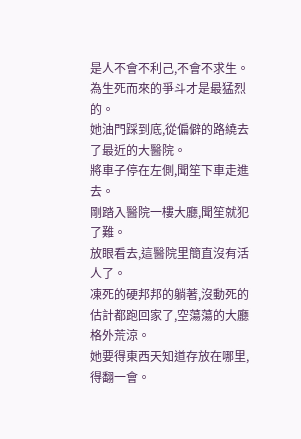是人不會不利己,不會不求生。
為生死而來的爭斗才是最猛烈的。
她油門踩到底,從偏僻的路繞去了最近的大醫院。
將車子停在左側,聞笙下車走進去。
剛踏入醫院一樓大廳,聞笙就犯了難。
放眼看去,這醫院里簡直沒有活人了。
凍死的硬邦邦的躺著,沒動死的估計都跑回家了,空蕩蕩的大廳格外荒涼。
她要得東西天知道存放在哪里,得翻一會。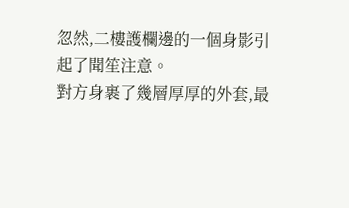忽然,二樓護欄邊的一個身影引起了聞笙注意。
對方身裹了幾層厚厚的外套,最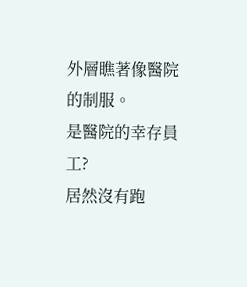外層瞧著像醫院的制服。
是醫院的幸存員工?
居然沒有跑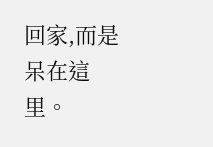回家,而是呆在這里。